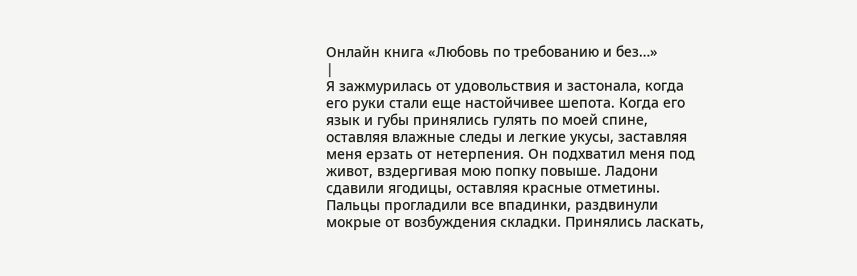Онлайн книга «Любовь по требованию и без…»
|
Я зажмурилась от удовольствия и застонала, когда его руки стали еще настойчивее шепота. Когда его язык и губы принялись гулять по моей спине, оставляя влажные следы и легкие укусы, заставляя меня ерзать от нетерпения. Он подхватил меня под живот, вздергивая мою попку повыше. Ладони сдавили ягодицы, оставляя красные отметины. Пальцы прогладили все впадинки, раздвинули мокрые от возбуждения складки. Принялись ласкать,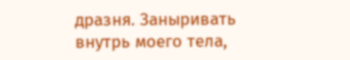дразня. Заныривать внутрь моего тела,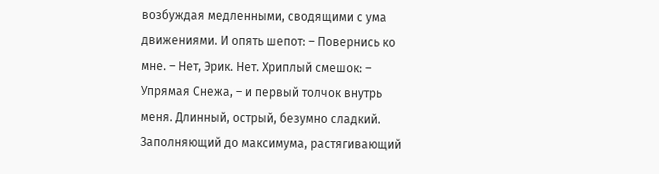возбуждая медленными, сводящими с ума движениями. И опять шепот: – Повернись ко мне. – Нет, Эрик. Нет. Хриплый смешок: – Упрямая Снежа, – и первый толчок внутрь меня. Длинный, острый, безумно сладкий. Заполняющий до максимума, растягивающий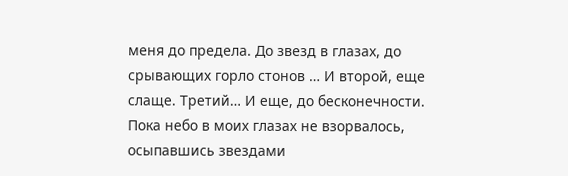меня до предела. До звезд в глазах, до срывающих горло стонов … И второй, еще слаще. Третий… И еще, до бесконечности. Пока небо в моих глазах не взорвалось, осыпавшись звездами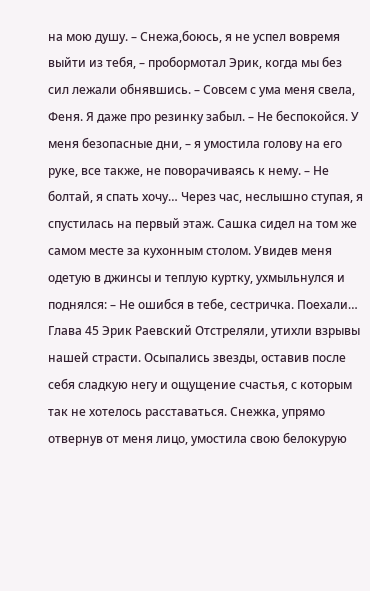на мою душу. – Снежа,боюсь, я не успел вовремя выйти из тебя, – пробормотал Эрик, когда мы без сил лежали обнявшись. – Совсем с ума меня свела, Феня. Я даже про резинку забыл. – Не беспокойся. У меня безопасные дни, – я умостила голову на его руке, все также, не поворачиваясь к нему. – Не болтай, я спать хочу… Через час, неслышно ступая, я спустилась на первый этаж. Сашка сидел на том же самом месте за кухонным столом. Увидев меня одетую в джинсы и теплую куртку, ухмыльнулся и поднялся: – Не ошибся в тебе, сестричка. Поехали… Глава 45 Эрик Раевский Отстреляли, утихли взрывы нашей страсти. Осыпались звезды, оставив после себя сладкую негу и ощущение счастья, с которым так не хотелось расставаться. Снежка, упрямо отвернув от меня лицо, умостила свою белокурую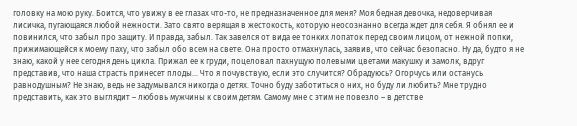головку на мою руку. Боится, что увижу в ее глазах что-то, не предназначенное для меня? Моя бедная девочка, недоверчивая лисичка, пугающаяся любой нежности. Зато свято верящая в жестокость, которую неосознанно всегда ждет для себя. Я обнял ее и повинился, что забыл про защиту. И правда, забыл. Так завелся от вида ее тонких лопаток перед своим лицом, от нежной попки, прижимающейся к моему паху, что забыл обо всем на свете. Она просто отмахнулась, заявив, что сейчас безопасно. Ну да, будто я не знаю, какой у нее сегодня день цикла. Прижал ее к груди, поцеловал пахнущую полевыми цветами макушку и замолк, вдруг представив, что наша страсть принесет плоды… Что я почувствую, если это случится? Обрадуюсь? Огорчусь или останусь равнодушным? Не знаю, ведь не задумывался никогда о детях. Точно буду заботиться о них, но буду ли любить? Мне трудно представить, как это выглядит – любовь мужчины к своим детям. Самому мне с этим не повезло – в детстве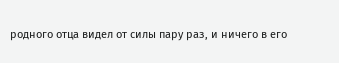родного отца видел от силы пару раз, и ничего в его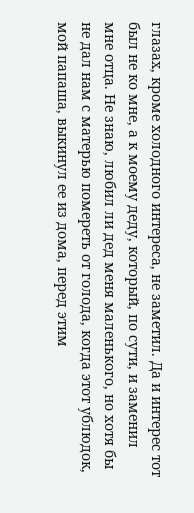глазах, кроме холодного интереса, не заметил. Да и интерес тот был не ко мне, а к моему деду, который, по сути, и заменил мне отца. Не знаю, любил ли дед меня маленького, но хотя бы не дал нам с матерью помереть от голода, когда этот ублюдок, мой папаша, выкинул ее из дома, перед этим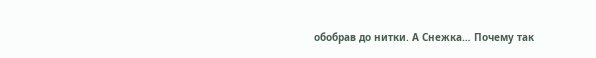обобрав до нитки. А Снежка… Почему так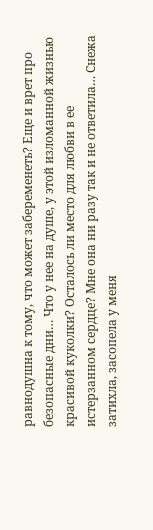равнодушна к тому, что может забеременеть? Еще и врет про безопасные дни… Что у нее на душе, у этой изломанной жизнью красивой куколки? Осталось ли место для любви в ее истерзанном сердце? Мне она ни разу так и не ответила… Снежа затихла, засопела у меня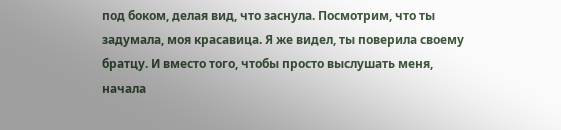под боком, делая вид, что заснула. Посмотрим, что ты задумала, моя красавица. Я же видел, ты поверила своему братцу. И вместо того, чтобы просто выслушать меня, начала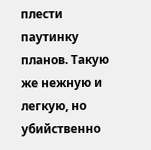плести паутинку планов. Такую же нежную и легкую, но убийственно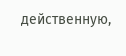действенную,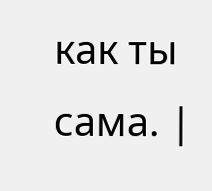как ты сама. |